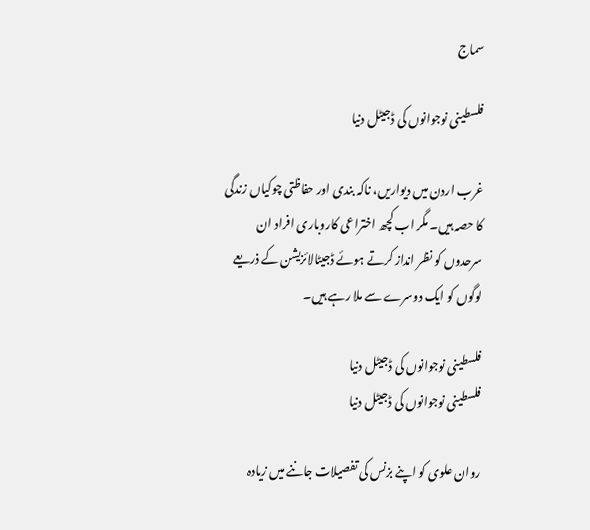سماج

فلسطینی نوجوانوں کی ڈجیٹل دنیا

غرب اردن میں دیواریں، ناکہ بندی اور حفاظتی چوکیاں زندگی کا حصہ ہيں۔ مگر اب کچھ اختراعی کاروباری افراد ان سرحدوں کو نظر انداز کرتے ہوئے ڈجیٹالائزیشن کے ذریعے لوگوں کو ایک دوسرے سے ملا رہے ہیں۔

فلسطینی نوجوانوں کی ڈجیٹل دنیا
فلسطینی نوجوانوں کی ڈجیٹل دنیا

روان علوی کو اپنے بزنس کی تفصیلات جاننے میں زیادہ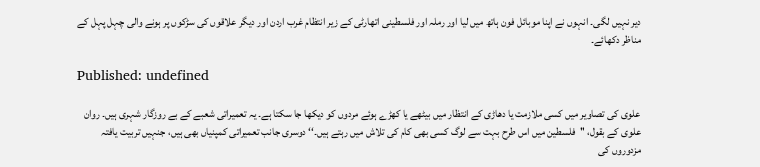دیر نہیں لگی۔ انہوں نے اپنا موبائل فون ہاتھ میں لیا اور رملہ اور فلسطینی اتھارٹی کے زیر انتظام غرب اردن اور دیگر علاقوں کی سڑکوں پر ہونے والی چہل پہل کے مناظر دکھائے۔

Published: undefined

علوی کی تصاویر میں کسی ملازمت یا دھاڑی کے انتظار میں بیٹھے یا کھڑے ہوئے مردوں کو دیکھا جا سکتا ہے۔ یہ تعمیراتی شعبے کے بے روزگار شہری ہیں۔ روان علوی کے بقول، ''فلسطین میں اس طرح بہت سے لوگ کسی بھی کام کی تلاش میں رہتے ہیں۔‘‘ دوسری جانب تعمیراتی کمپنیاں بھی ہیں، جنہیں تربیت یافتہ مزدوروں کی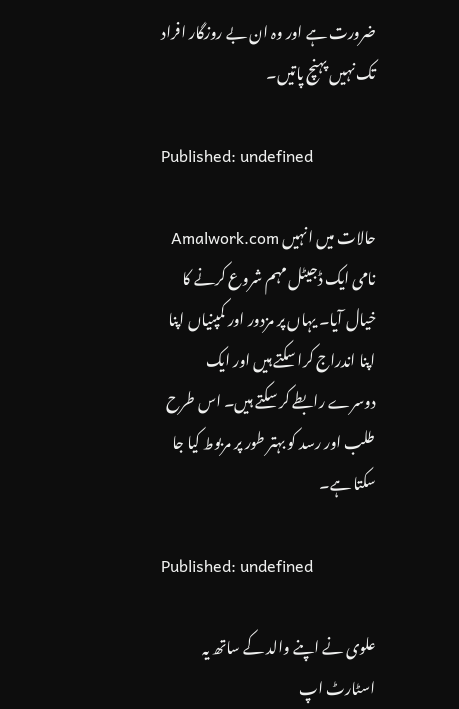ضرورت ہے اور وہ ان بے روزگار افراد تک نہیں پہنچ پاتیں۔

Published: undefined

حالات میں انہیں Amalwork.com نامی ایک ڈجیٹل مہم شروع کرنے کا خیال آیا۔ یہاں پر مزدور اور کمپنیاں اپنا اپنا اندراج کرا سکتے ہیں اور ایک دوسرے رابطے کر سکتے ہیں۔ اس طرح طلب اور رسد کو بہتر طور پر مربوط کیا جا سکتا ہے۔

Published: undefined

علوی نے اپنے والد کے ساتھ یہ اسٹارٹ اپ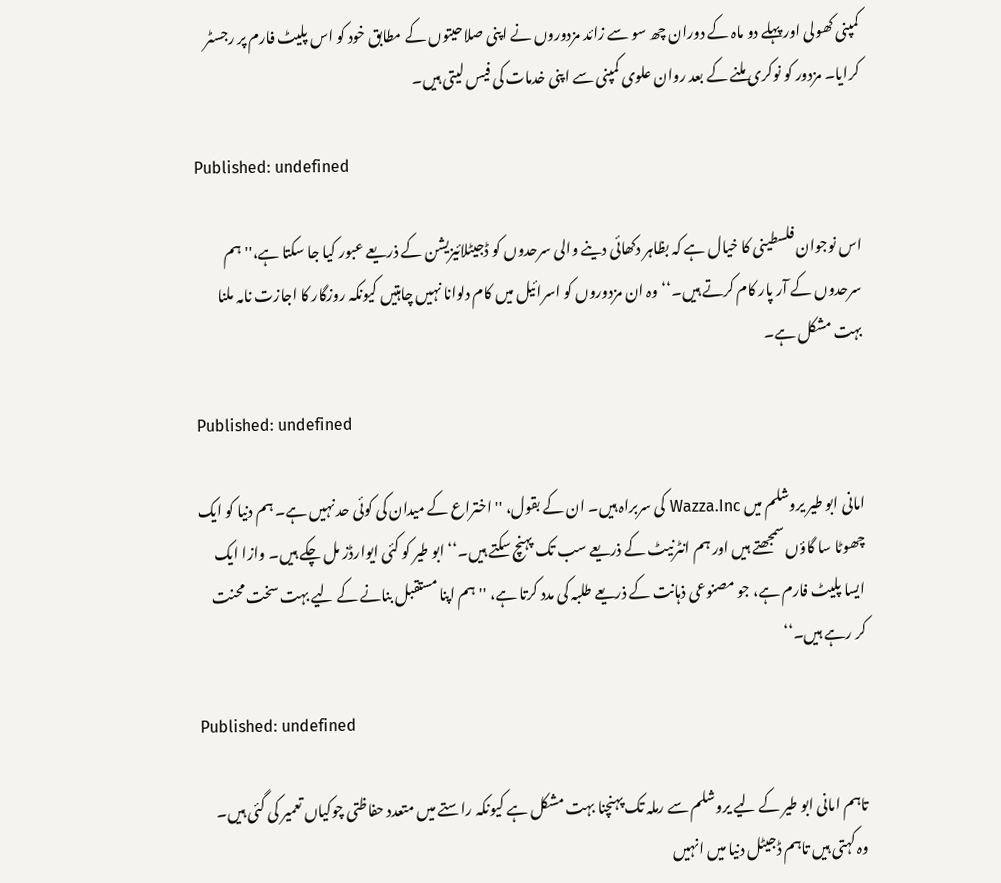کمپنی کھولی اور پہلے دو ماہ کے دوران چھ سو سے زائد مزدوروں نے اپنی صلاحیتوں کے مطابق خود کو اس پلیٹ فارم پر رجسٹر کرایا۔ مزدور کو نوکری ملنے کے بعد روان علوی کمپنی سے اپنی خدمات کی فیس لیتی ہیں۔

Published: undefined

اس نوجوان فلسطینی کا خیال ہے کہ بظاہر دکھائی دینے والی سرحدوں کو ڈجیٹلائیزیشن کے ذریعے عبور کیا جا سکتا ہے،''ہم سرحدوں کے آر پار کام کرتے ہیں۔‘‘ وہ ان مزدوروں کو اسرائیل میں کام دلوانا نہیں چاہتیں کیونکہ روزگار کا اجازت نامہ ملنا بہت مشکل ہے۔

Published: undefined

امانی ابو طیر یروشلم میں Wazza.Inc کی سربراہ ہیں۔ ان کے بقول، ''اختراع کے میدان کی کوئی حد نہیں ہے۔ ہم دنیا کو ایک چھوٹا سا گاؤں سمجھتے ہیں اور ہم انٹرنيٹ کے ذریعے سب تک پہنچ سکتے ہیں۔‘‘ ابو طیر کو کئی ایوارڈز مل چکے ہیں۔ وازا ایک ایسا پلیٹ فارم ہے، جو مصنوعی ذہانت کے ذریعے طلبہ کی مدد کرتا ہے، ''ہم اپنا مستقبل بنانے کے لیے بہت سخت محنت کر رہے ہیں۔‘‘

Published: undefined

تاہم امانی ابو طیر کے لیے یروشلم سے رملہ تک پہنچنا بہت مشکل ہے کیونکہ راستے میں متعدد حفاظتی چوکیاں تعمیر کی گئی ہیں۔ وہ کہتی ہیں تاہم ڈجیٹل دنیا میں انہیں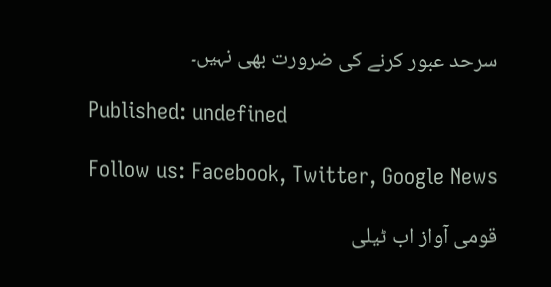سرحد عبور کرنے کی ضرورت بھی نہیں۔

Published: undefined

Follow us: Facebook, Twitter, Google News

قومی آواز اب ٹیلی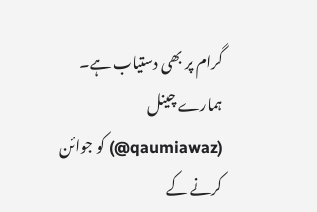گرام پر بھی دستیاب ہے۔ ہمارے چینل (qaumiawaz@) کو جوائن کرنے کے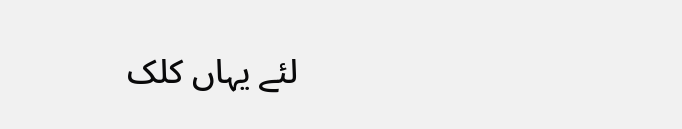لئے یہاں کلک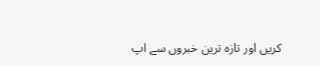کریں اور تازہ ترین خبروں سے اپ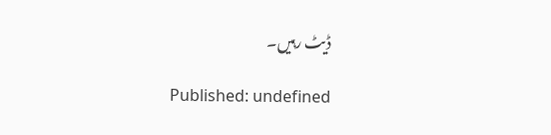ڈیٹ رہیں۔

Published: undefined